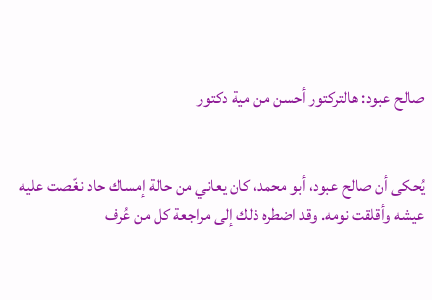صالح عبود: هالتركتور أحسن من مية دكتور


يُحكى أن صالح عبود، أبو محمد، كان يعاني من حالة إمساك حاد نغّصت عليه عيشه وأقلقت نومه. وقد اضطره ذلك إلى مراجعة كل من عُرف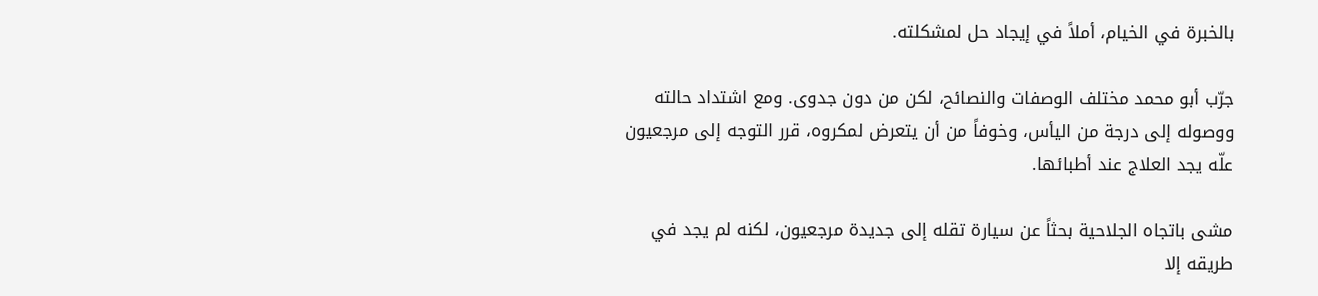بالخبرة في الخيام، أملاً في إيجاد حل لمشكلته.

جرّب أبو محمد مختلف الوصفات والنصائح، لكن من دون جدوى. ومع اشتداد حالته ووصوله إلى درجة من اليأس، وخوفاً من أن يتعرض لمكروه، قرر التوجه إلى مرجعيون علّه يجد العلاج عند أطبائها.

مشى باتجاه الجلاحية بحثاً عن سيارة تقله إلى جديدة مرجعيون، لكنه لم يجد في طريقه إلا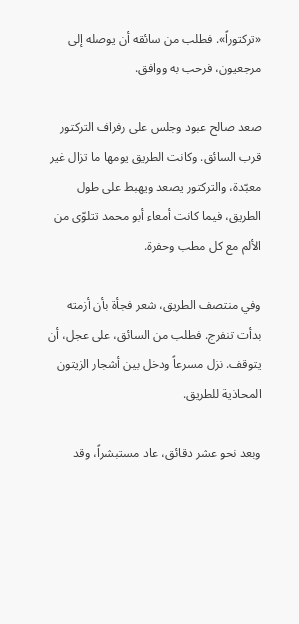«تركتوراً». فطلب من سائقه أن يوصله إلى مرجعيون، فرحب به ووافق.

صعد صالح عبود وجلس على رفراف التركتور قرب السائق. وكانت الطريق يومها ما تزال غير معبّدة، والتركتور يصعد ويهبط على طول الطريق، فيما كانت أمعاء أبو محمد تتلوّى من الألم مع كل مطب وحفرة.

وفي منتصف الطريق، شعر فجأة بأن أزمته بدأت تنفرج. فطلب من السائق، على عجل، أن يتوقف. نزل مسرعاً ودخل بين أشجار الزيتون المحاذية للطريق.

وبعد نحو عشر دقائق، عاد مستبشراً، وقد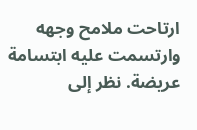ارتاحت ملامح وجهه وارتسمت عليه ابتسامة عريضة. نظر إلى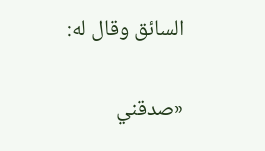السائق وقال له:

«صدقني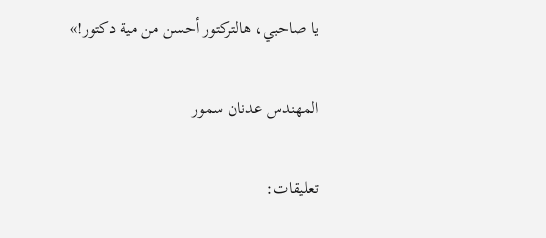يا صاحبي، هالتركتور أحسن من مية دكتور!»

المهندس عدنان سمور

تعليقات: